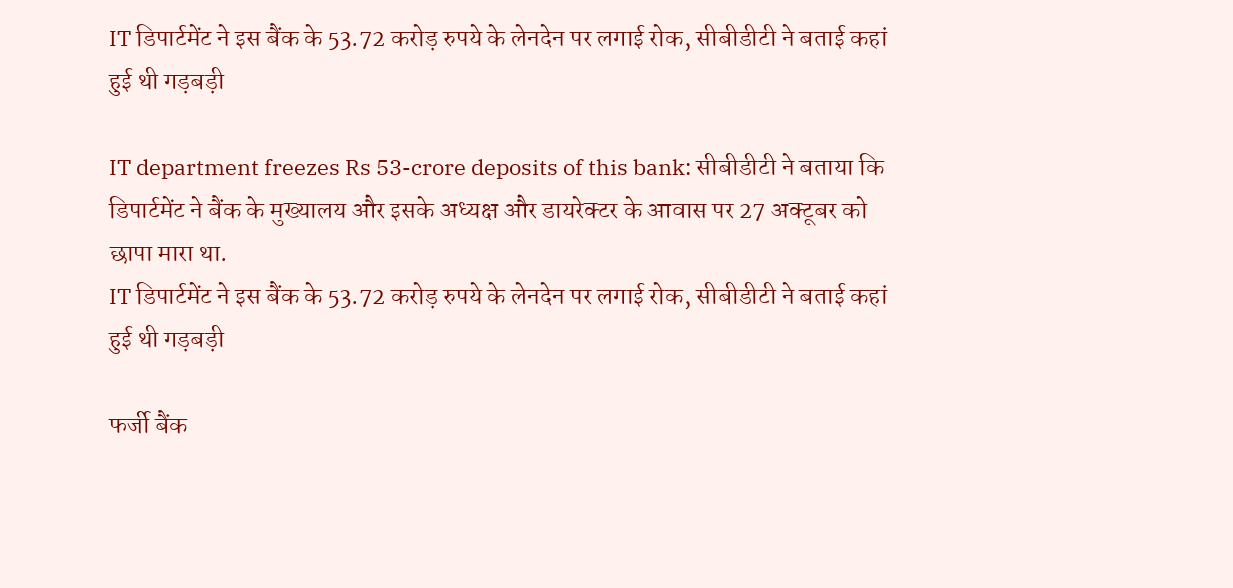IT डिपार्टमेंट ने इस बैंक के 53.72 करोड़ रुपये के लेनदेन पर लगाई रोक, सीबीडीटी ने बताई कहां हुई थी गड़बड़ी

IT department freezes Rs 53-crore deposits of this bank: सीबीडीटी ने बताया कि डिपार्टमेंट ने बैंक के मुख्यालय और इसके अध्यक्ष और डायरेक्टर के आवास पर 27 अक्टूबर को छापा मारा था.
IT डिपार्टमेंट ने इस बैंक के 53.72 करोड़ रुपये के लेनदेन पर लगाई रोक, सीबीडीटी ने बताई कहां हुई थी गड़बड़ी

फर्जी बैंक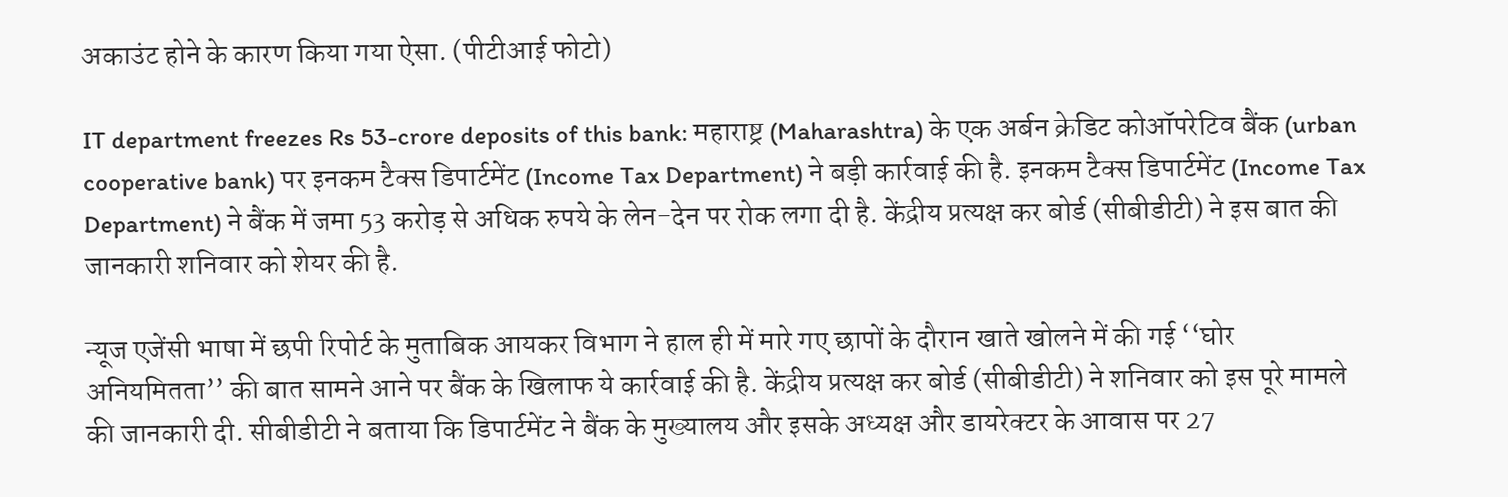अकाउंट होने के कारण किया गया ऐसा. (पीटीआई फोटो)

IT department freezes Rs 53-crore deposits of this bank: महाराष्ट्र (Maharashtra) के एक अर्बन क्रेडिट कोऑपरेटिव बैंक (urban cooperative bank) पर इनकम टैक्स डिपार्टमेंट (Income Tax Department) ने बड़ी कार्रवाई की है. इनकम टैक्स डिपार्टमेंट (Income Tax Department) ने बैंक में जमा 53 करोड़ से अधिक रुपये के लेन-देन पर रोक लगा दी है. केंद्रीय प्रत्यक्ष कर बोर्ड (सीबीडीटी) ने इस बात की जानकारी शनिवार को शेयर की है.

न्यूज एजेंसी भाषा में छपी रिपोर्ट के मुताबिक आयकर विभाग ने हाल ही में मारे गए छापों के दौरान खाते खोलने में की गई ‘‘घोर अनियमितता’’ की बात सामने आने पर बैंक के खिलाफ ये कार्रवाई की है. केंद्रीय प्रत्यक्ष कर बोर्ड (सीबीडीटी) ने शनिवार को इस पूरे मामले की जानकारी दी. सीबीडीटी ने बताया कि डिपार्टमेंट ने बैंक के मुख्यालय और इसके अध्यक्ष और डायरेक्टर के आवास पर 27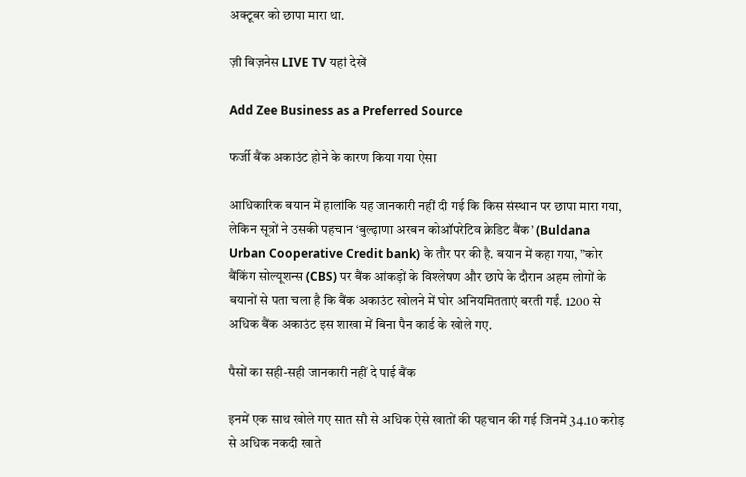अक्टूबर को छापा मारा था.

ज़ी बिज़नेस LIVE TV यहां देखें

Add Zee Business as a Preferred Source

फर्जी बैंक अकाउंट होने के कारण किया गया ऐसा

आधिकारिक बयान में हालांकि यह जानकारी नहीं दी गई कि किस संस्थान पर छापा मारा गया, लेकिन सूत्रों ने उसकी पहचान ‘बुल्ढ़ाणा अरबन कोऑपरेटिव क्रेडिट बैंक’ (Buldana Urban Cooperative Credit bank) के तौर पर की है. बयान में कहा गया, ”कोर बैंकिंग सोल्यूशन्स (CBS) पर बैंक आंकड़ों के विश्लेषण और छापे के दौरान अहम लोगों के बयानों से पता चला है कि बैंक अकाउंट खोलने में घोर अनियमितताएं बरती गईं. 1200 से अधिक बैंक अकाउंट इस शाखा में बिना पैन कार्ड के खोले गए.

पैसों का सही-सही जानकारी नहीं दे पाई बैंक

इनमें एक साथ खोले गए सात सौ से अधिक ऐसे खातों की पहचान की गई जिनमें 34.10 करोड़ से अधिक नकदी खाते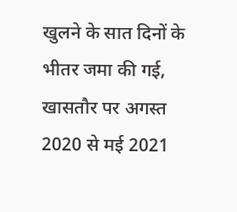खुलने के सात दिनों के भीतर जमा की गई, खासतौर पर अगस्त 2020 से मई 2021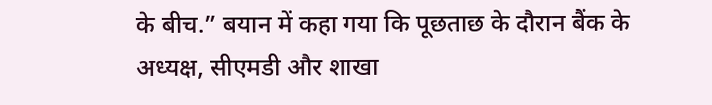के बीच.” बयान में कहा गया कि पूछताछ के दौरान बैंक के अध्यक्ष, सीएमडी और शाखा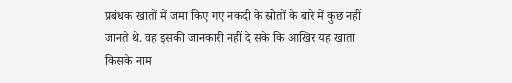प्रबंधक खातों में जमा किए गए नकदी के स्रोतों के बारे में कुछ नहीं जानते थे. वह इसकी जानकारी नहीं दे सके कि आखिर यह खाता किसके नाम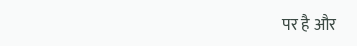पर है और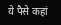ये पैसे कहां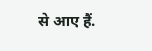से आए हैं.